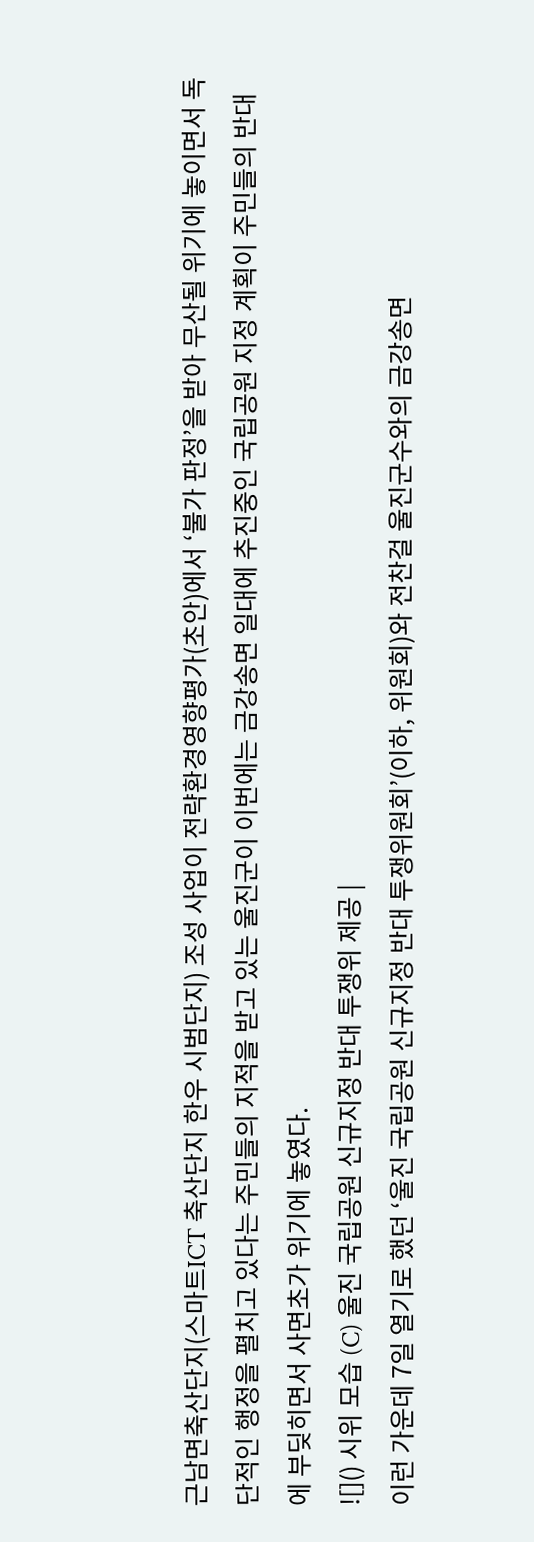근남면축산단지(스마트ICT 축산단지 한우 시범단지) 조성 사업이 전략환경영향평가(초안)에서 ‘불가 판정’을 받아 무산될 위기에 놓이면서 독단적인 행정을 펼치고 있다는 주민들의 지적을 받고 있는 울진군이 이번에는 금강송면 일대에 추진중인 국립공원 지정 계획이 주민들의 반대에 부딪히면서 사면초가 위기에 놓였다.
![]() 시위 모습 (C) 울진 국립공원 신규지정 반대 투쟁위 제공 |
이런 가운데 7일 열기로 했던 ‘울진 국립공원 신규지정 반대 투쟁위원회’(이하, 위원회)와 전찬걸 울진군수와의 금강송면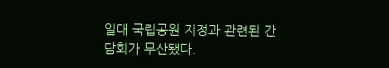일대 국립공원 지정과 관련된 간담회가 무산됐다.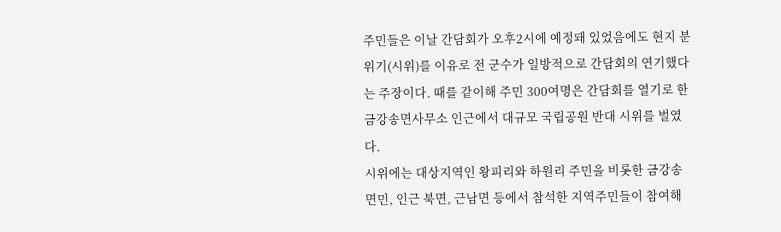주민들은 이날 간담회가 오후2시에 예정돼 있었음에도 현지 분위기(시위)를 이유로 전 군수가 일방적으로 간담회의 연기했다는 주장이다. 때를 같이해 주민 300여명은 간담회를 열기로 한 금강송면사무소 인근에서 대규모 국립공원 반대 시위를 벌였다.
시위에는 대상지역인 왕피리와 하원리 주민을 비롯한 금강송면민, 인근 북면, 근남면 등에서 참석한 지역주민들이 참여해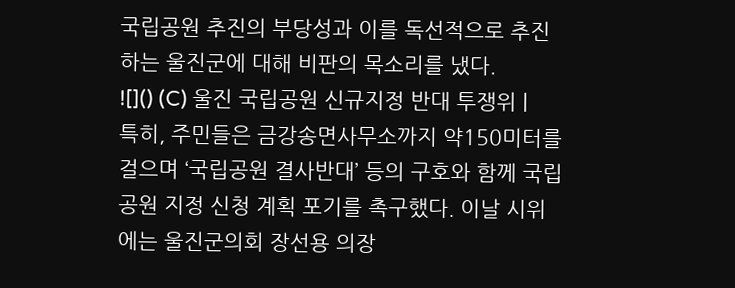국립공원 추진의 부당성과 이를 독선적으로 추진하는 울진군에 대해 비판의 목소리를 냈다.
![]() (C) 울진 국립공원 신규지정 반대 투쟁위 |
특히, 주민들은 금강송면사무소까지 약150미터를 걸으며 ‘국립공원 결사반대’ 등의 구호와 함께 국립공원 지정 신청 계획 포기를 촉구했다. 이날 시위에는 울진군의회 장선용 의장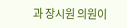과 장시원 의원이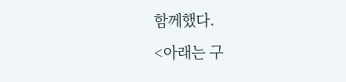함께했다.
<아래는 구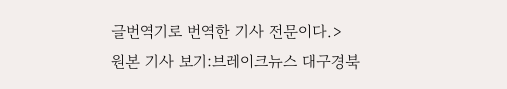글번역기로 번역한 기사 전문이다.>
원본 기사 보기:브레이크뉴스 대구경북